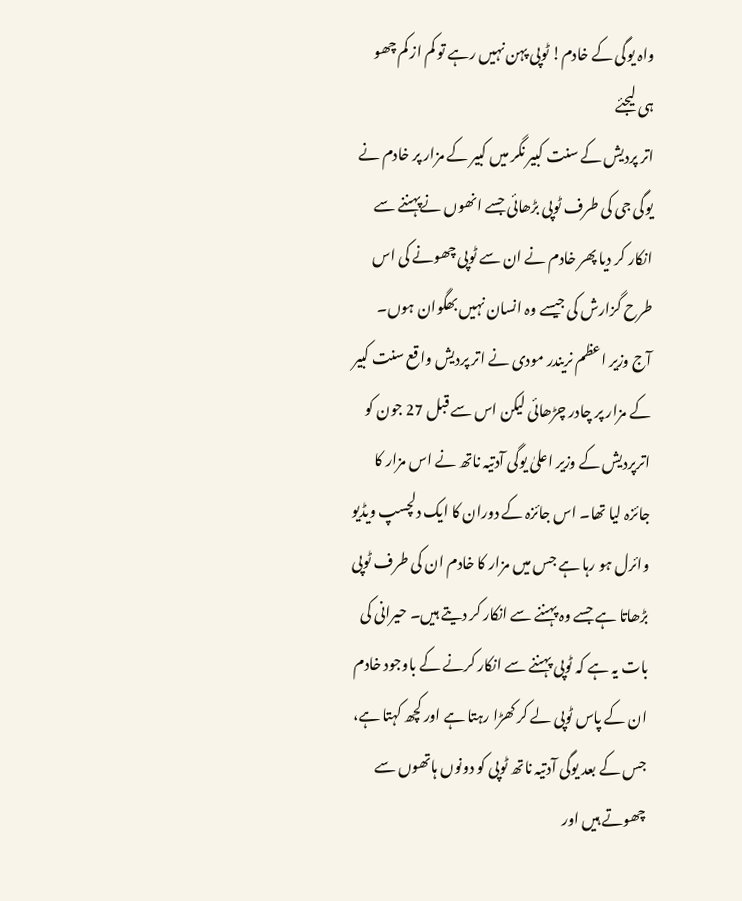واہ یوگی کے خادم! ٹوپی پہن نہیں رہے تو کم از کم چھو ہی لیجئے
اتر پردیش کے سنت کبیر نگر میں کبیر کے مزار پر خادم نے یوگی جی کی طرف ٹوپی بڑھائی جسے انھوں نےپہننے سے انکار کر دیا پھر خادم نے ان سے ٹوپی چھونے کی اس طرح گزارش کی جیسے وہ انسان نہیں بھگوان ہوں۔
آج وزیر اعظم نریندر مودی نے اتر پردیش واقع سنت کبیر کے مزار پر چادر چڑھائی لیکن اس سے قبل 27 جون کو اترپردیش کے وزیر اعلیٰ یوگی آدتیہ ناتھ نے اس مزار کا جائزہ لیا تھا۔ اس جائزہ کے دوران کا ایک دلچسپ ویڈیو وائرل ہو رہا ہے جس میں مزار کا خادم ان کی طرف ٹوپی بڑھاتا ہے جسے وہ پہننے سے انکار کر دیتے ہیں۔ حیرانی کی بات یہ ہے کہ ٹوپی پہننے سے انکار کرنے کے باوجود خادم ان کے پاس ٹوپی لے کر کھڑا رہتا ہے اور کچھ کہتا ہے، جس کے بعد یوگی آدتیہ ناتھ ٹوپی کو دونوں ہاتھوں سے چھوتے ہیں اور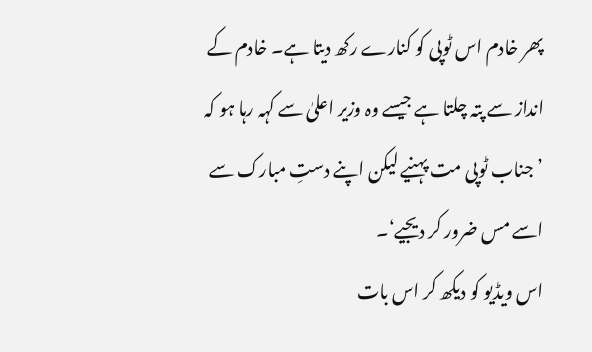پھر خادم اس ٹوپی کو کنارے رکھ دیتا ہے۔ خادم کے انداز سے پتہ چلتا ہے جیسے وہ وزیر اعلیٰ سے کہہ رہا ہو کہ ’جناب ٹوپی مت پہنیے لیکن اپنے دستِ مبارک سے اسے مس ضرور کر دیجیے‘۔
اس ویڈیو کو دیکھ کر اس بات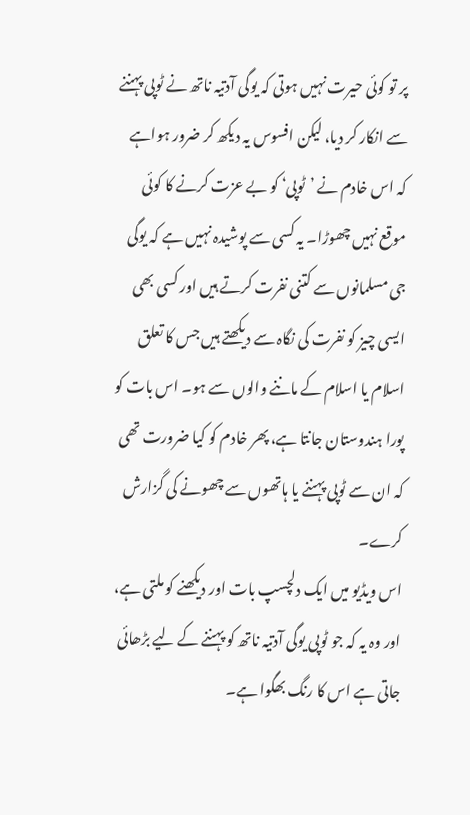پر تو کوئی حیرت نہیں ہوتی کہ یوگی آدتیہ ناتھ نے ٹوپی پہننے سے انکار کر دیا، لیکن افسوس یہ دیکھ کر ضرور ہواہے کہ اس خادم نے ’ٹوپی‘ کو بے عزت کرنے کا کوئی موقع نہیں چھوڑا۔ یہ کسی سے پوشیدہ نہیں ہے کہ یوگی جی مسلمانوں سے کتنی نفرت کرتے ہیں اور کسی بھی ایسی چیز کو نفرت کی نگاہ سے دیکھتے ہیں جس کا تعلق اسلام یا اسلام کے ماننے والوں سے ہو۔ اس بات کو پورا ہندوستان جانتا ہے، پھر خادم کو کیا ضرورت تھی کہ ان سے ٹوپی پہننے یا ہاتھوں سے چھونے کی گزارش کرے۔
اس ویڈیو میں ایک دلچسپ بات اور دیکھنے کو ملتی ہے، اور وہ یہ کہ جو ٹوپی یوگی آدتیہ ناتھ کو پہننے کے لیے بڑھائی جاتی ہے اس کا رنگ بھگوا ہے۔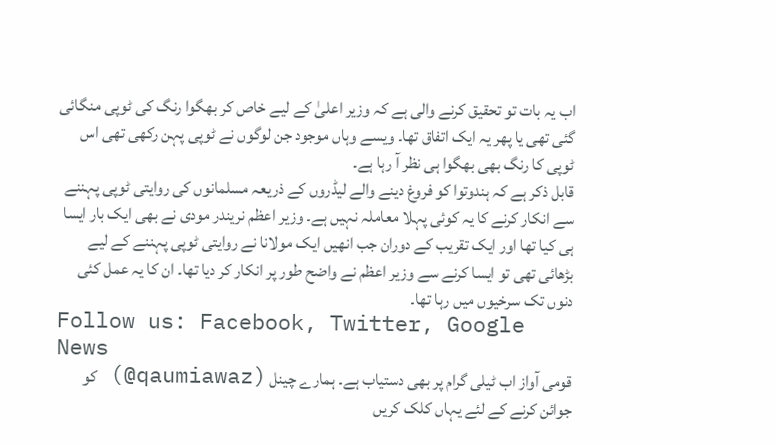اب یہ بات تو تحقیق کرنے والی ہے کہ وزیر اعلیٰ کے لیے خاص کر بھگوا رنگ کی ٹوپی منگائی گئی تھی یا پھر یہ ایک اتفاق تھا۔ ویسے وہاں موجود جن لوگوں نے ٹوپی پہن رکھی تھی اس ٹوپی کا رنگ بھی بھگوا ہی نظر آ رہا ہے۔
قابل ذکر ہے کہ ہندوتوا کو فروغ دینے والے لیڈروں کے ذریعہ مسلمانوں کی روایتی ٹوپی پہننے سے انکار کرنے کا یہ کوئی پہلا معاملہ نہیں ہے۔ وزیر اعظم نریندر مودی نے بھی ایک بار ایسا ہی کیا تھا اور ایک تقریب کے دوران جب انھیں ایک مولانا نے روایتی ٹوپی پہننے کے لیے بڑھائی تھی تو ایسا کرنے سے وزیر اعظم نے واضح طور پر انکار کر دیا تھا۔ ان کا یہ عمل کئی دنوں تک سرخیوں میں رہا تھا۔
Follow us: Facebook, Twitter, Google News
قومی آواز اب ٹیلی گرام پر بھی دستیاب ہے۔ ہمارے چینل (qaumiawaz@) کو جوائن کرنے کے لئے یہاں کلک کریں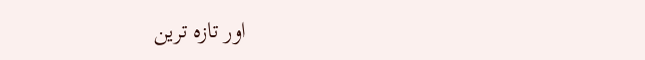اور تازہ ترین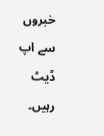خبروں سے اپ ڈیٹ رہیں۔